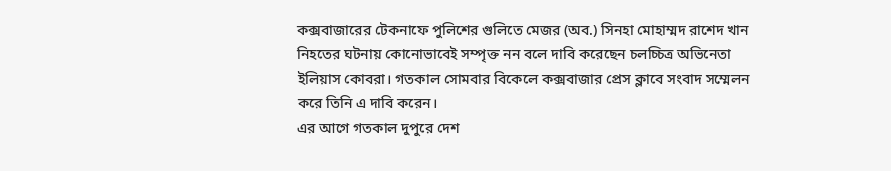কক্সবাজারের টেকনাফে পুলিশের গুলিতে মেজর (অব.) সিনহা মোহাম্মদ রাশেদ খান নিহতের ঘটনায় কোনোভাবেই সম্পৃক্ত নন বলে দাবি করেছেন চলচ্চিত্র অভিনেতা ইলিয়াস কোবরা। গতকাল সোমবার বিকেলে কক্সবাজার প্রেস ক্লাবে সংবাদ সম্মেলন করে তিনি এ দাবি করেন।
এর আগে গতকাল দুপুরে দেশ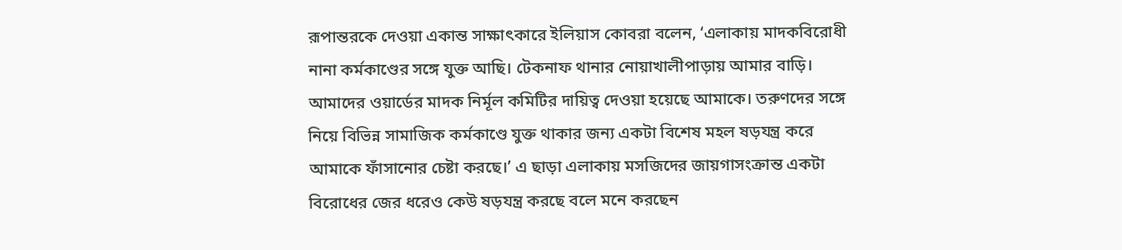রূপান্তরকে দেওয়া একান্ত সাক্ষাৎকারে ইলিয়াস কোবরা বলেন, ‘এলাকায় মাদকবিরোধী নানা কর্মকাণ্ডের সঙ্গে যুক্ত আছি। টেকনাফ থানার নোয়াখালীপাড়ায় আমার বাড়ি। আমাদের ওয়ার্ডের মাদক নির্মূল কমিটির দায়িত্ব দেওয়া হয়েছে আমাকে। তরুণদের সঙ্গে নিয়ে বিভিন্ন সামাজিক কর্মকাণ্ডে যুক্ত থাকার জন্য একটা বিশেষ মহল ষড়যন্ত্র করে আমাকে ফাঁসানোর চেষ্টা করছে।’ এ ছাড়া এলাকায় মসজিদের জায়গাসংক্রান্ত একটা বিরোধের জের ধরেও কেউ ষড়যন্ত্র করছে বলে মনে করছেন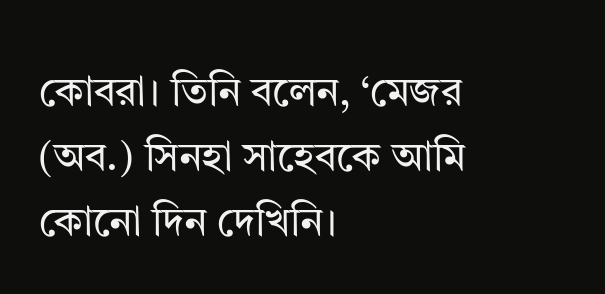কোবরা। তিনি বলেন, ‘মেজর (অব.) সিনহা সাহেবকে আমি কোনো দিন দেখিনি।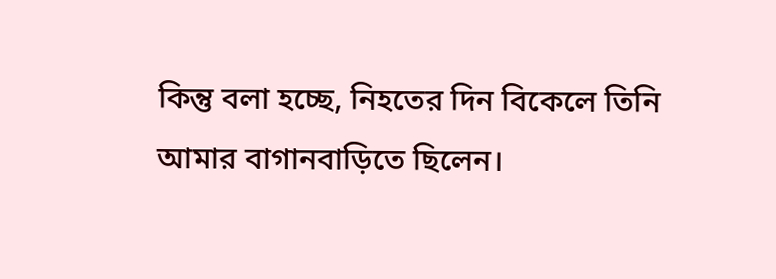কিন্তু বলা হচ্ছে, নিহতের দিন বিকেলে তিনি আমার বাগানবাড়িতে ছিলেন।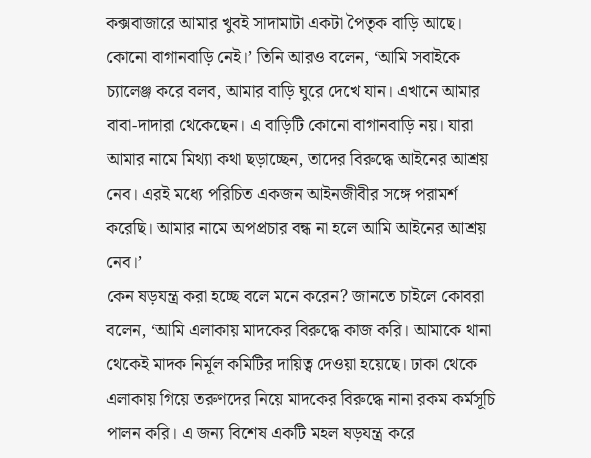কক্সবাজারে আমার খুবই সাদামাটা একটা পৈতৃক বাড়ি আছে। কোনো বাগানবাড়ি নেই।’ তিনি আরও বলেন, ‘আমি সবাইকে চ্যালেঞ্জ করে বলব, আমার বাড়ি ঘুরে দেখে যান। এখানে আমার বাবা-দাদারা থেকেছেন। এ বাড়িটি কোনো বাগানবাড়ি নয়। যারা আমার নামে মিথ্যা কথা ছড়াচ্ছেন, তাদের বিরুদ্ধে আইনের আশ্রয় নেব। এরই মধ্যে পরিচিত একজন আইনজীবীর সঙ্গে পরামর্শ করেছি। আমার নামে অপপ্রচার বন্ধ না হলে আমি আইনের আশ্রয় নেব।’
কেন ষড়যন্ত্র করা হচ্ছে বলে মনে করেন? জানতে চাইলে কোবরা বলেন, ‘আমি এলাকায় মাদকের বিরুদ্ধে কাজ করি। আমাকে থানা থেকেই মাদক নির্মূল কমিটির দায়িত্ব দেওয়া হয়েছে। ঢাকা থেকে এলাকায় গিয়ে তরুণদের নিয়ে মাদকের বিরুদ্ধে নানা রকম কর্মসূচি পালন করি। এ জন্য বিশেষ একটি মহল ষড়যন্ত্র করে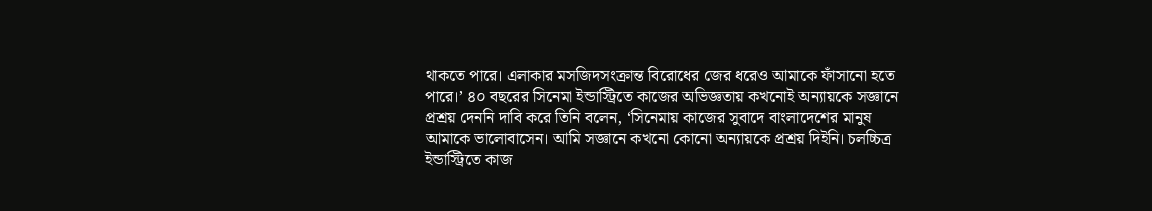থাকতে পারে। এলাকার মসজিদসংক্রান্ত বিরোধের জের ধরেও আমাকে ফাঁসানো হতে পারে।’ ৪০ বছরের সিনেমা ইন্ডাস্ট্রিতে কাজের অভিজ্ঞতায় কখনোই অন্যায়কে সজ্ঞানে প্রশ্রয় দেননি দাবি করে তিনি বলেন, ‘সিনেমায় কাজের সুবাদে বাংলাদেশের মানুষ আমাকে ভালোবাসেন। আমি সজ্ঞানে কখনো কোনো অন্যায়কে প্রশ্রয় দিইনি। চলচ্চিত্র ইন্ডাস্ট্রিতে কাজ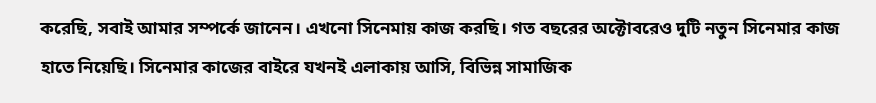করেছি, সবাই আমার সম্পর্কে জানেন। এখনো সিনেমায় কাজ করছি। গত বছরের অক্টোবরেও দুটি নতুন সিনেমার কাজ হাতে নিয়েছি। সিনেমার কাজের বাইরে যখনই এলাকায় আসি, বিভিন্ন সামাজিক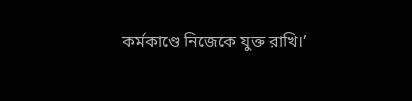কর্মকাণ্ডে নিজেকে যুক্ত রাখি।’